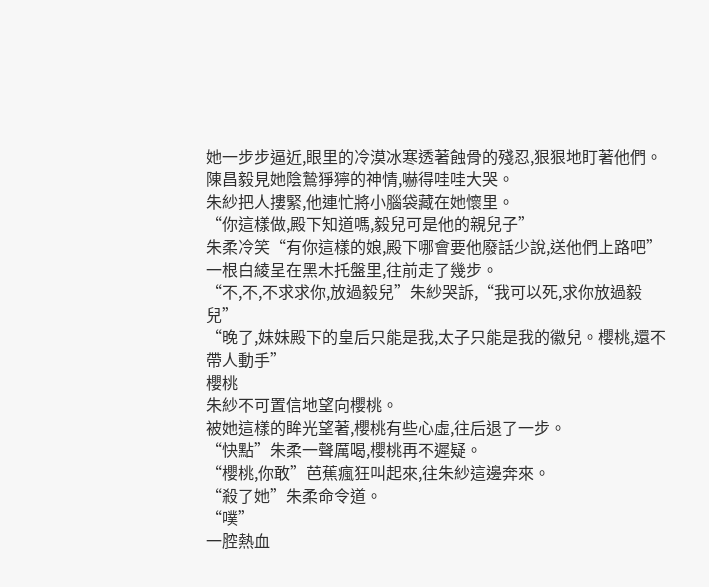她一步步逼近,眼里的冷漠冰寒透著蝕骨的殘忍,狠狠地盯著他們。
陳昌毅見她陰鷙猙獰的神情,嚇得哇哇大哭。
朱紗把人摟緊,他連忙將小腦袋藏在她懷里。
“你這樣做,殿下知道嗎,毅兒可是他的親兒子”
朱柔冷笑“有你這樣的娘,殿下哪會要他廢話少說,送他們上路吧”
一根白綾呈在黑木托盤里,往前走了幾步。
“不,不,不求求你,放過毅兒”朱紗哭訴,“我可以死,求你放過毅兒”
“晚了,妹妹殿下的皇后只能是我,太子只能是我的徽兒。櫻桃,還不帶人動手”
櫻桃
朱紗不可置信地望向櫻桃。
被她這樣的眸光望著,櫻桃有些心虛,往后退了一步。
“快點”朱柔一聲厲喝,櫻桃再不遲疑。
“櫻桃,你敢”芭蕉瘋狂叫起來,往朱紗這邊奔來。
“殺了她”朱柔命令道。
“噗”
一腔熱血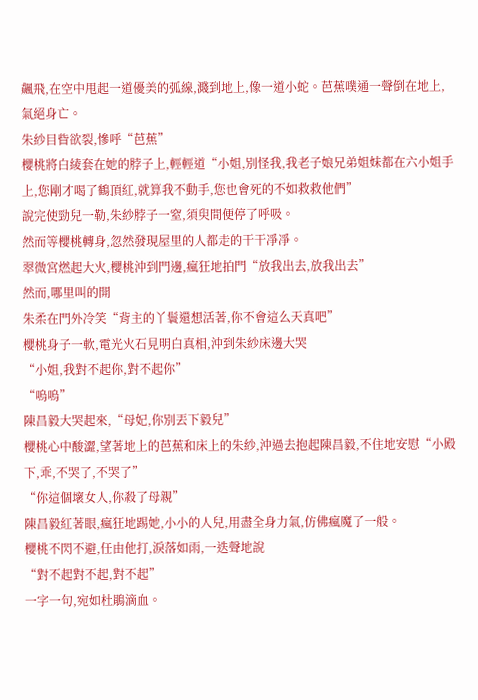飆飛,在空中甩起一道優美的弧線,濺到地上,像一道小蛇。芭蕉噗通一聲倒在地上,氣絕身亡。
朱紗目眥欲裂,慘呼“芭蕉”
櫻桃將白綾套在她的脖子上,輕輕道“小姐,別怪我,我老子娘兄弟姐妹都在六小姐手上,您剛才喝了鶴頂紅,就算我不動手,您也會死的不如救救他們”
說完使勁兒一勒,朱紗脖子一窒,須臾間便停了呼吸。
然而等櫻桃轉身,忽然發現屋里的人都走的干干凈凈。
翠微宮燃起大火,櫻桃沖到門邊,瘋狂地拍門“放我出去,放我出去”
然而,哪里叫的開
朱柔在門外冷笑“背主的丫鬟還想活著,你不會這么天真吧”
櫻桃身子一軟,電光火石見明白真相,沖到朱紗床邊大哭
“小姐,我對不起你,對不起你”
“嗚嗚”
陳昌毅大哭起來,“母妃,你別丟下毅兒”
櫻桃心中酸澀,望著地上的芭蕉和床上的朱紗,沖過去抱起陳昌毅,不住地安慰“小殿下,乖,不哭了,不哭了”
“你這個壞女人,你殺了母親”
陳昌毅紅著眼,瘋狂地踢她,小小的人兒,用盡全身力氣,仿佛瘋魔了一般。
櫻桃不閃不避,任由他打,淚落如雨,一迭聲地說
“對不起對不起,對不起”
一字一句,宛如杜鵑滴血。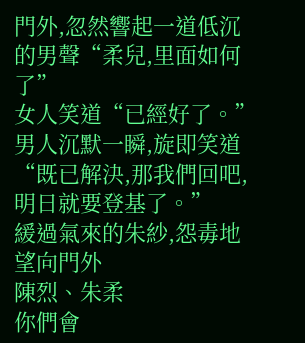門外,忽然響起一道低沉的男聲“柔兒,里面如何了”
女人笑道“已經好了。”
男人沉默一瞬,旋即笑道“既已解決,那我們回吧,明日就要登基了。”
緩過氣來的朱紗,怨毒地望向門外
陳烈、朱柔
你們會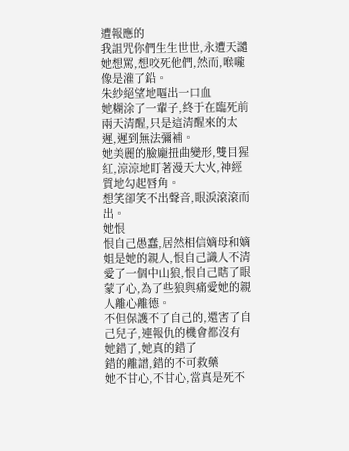遭報應的
我詛咒你們生生世世,永遭天譴
她想罵,想咬死他們,然而,喉嚨像是灌了鉛。
朱紗絕望地嘔出一口血
她糊涂了一輩子,終于在臨死前兩天清醒,只是這清醒來的太遲,遲到無法彌補。
她美麗的臉龐扭曲變形,雙目猩紅,涼涼地盯著漫天大火,神經質地勾起唇角。
想笑卻笑不出聲音,眼淚滾滾而出。
她恨
恨自己愚蠢,居然相信嫡母和嫡姐是她的親人,恨自己識人不清愛了一個中山狼,恨自己瞎了眼蒙了心,為了些狼與痛愛她的親人離心離德。
不但保護不了自己的,還害了自己兒子,連報仇的機會都沒有
她錯了,她真的錯了
錯的離譜,錯的不可救藥
她不甘心,不甘心,當真是死不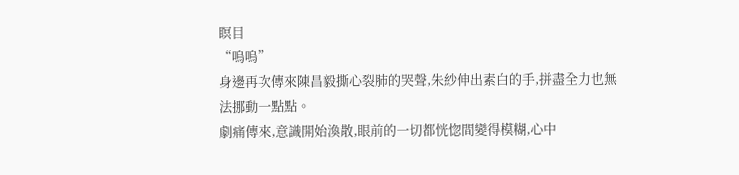瞑目
“嗚嗚”
身邊再次傳來陳昌毅撕心裂肺的哭聲,朱紗伸出素白的手,拼盡全力也無法挪動一點點。
劇痛傳來,意識開始渙散,眼前的一切都恍惚間變得模糊,心中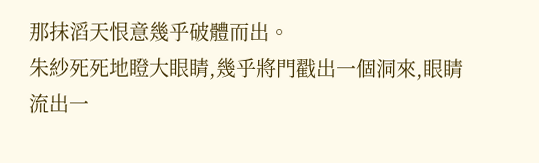那抹滔天恨意幾乎破體而出。
朱紗死死地瞪大眼睛,幾乎將門戳出一個洞來,眼睛流出一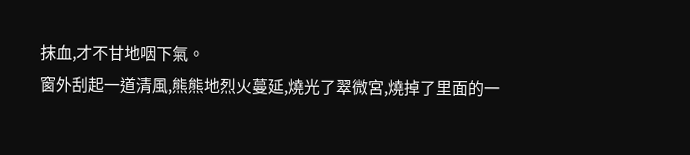抹血,才不甘地咽下氣。
窗外刮起一道清風,熊熊地烈火蔓延,燒光了翠微宮,燒掉了里面的一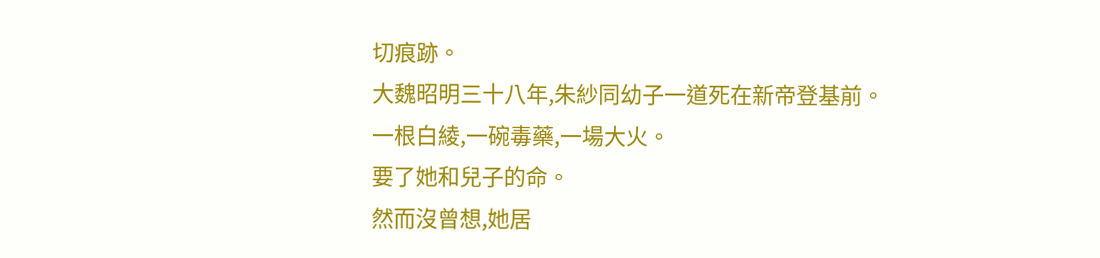切痕跡。
大魏昭明三十八年,朱紗同幼子一道死在新帝登基前。
一根白綾,一碗毒藥,一場大火。
要了她和兒子的命。
然而沒曾想,她居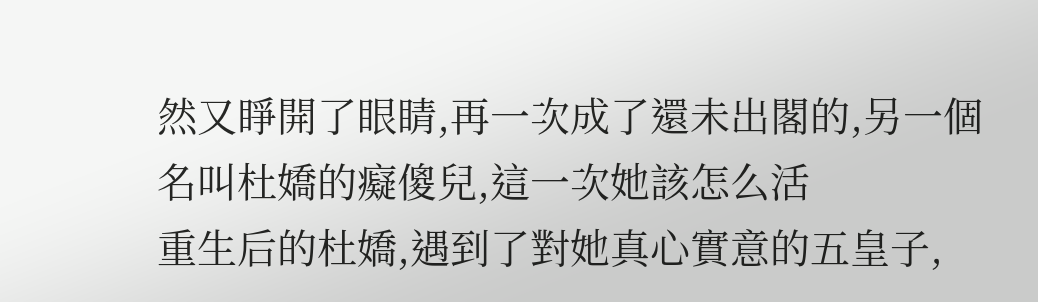然又睜開了眼睛,再一次成了還未出閣的,另一個名叫杜嬌的癡傻兒,這一次她該怎么活
重生后的杜嬌,遇到了對她真心實意的五皇子,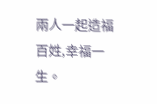兩人一起造福百姓,幸福一生。